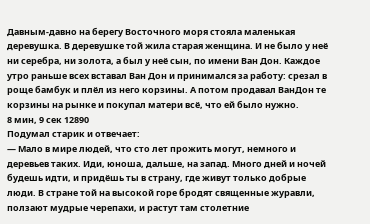Давным-давно на берегу Восточного моря стояла маленькая деревушка. В деревушке той жила старая женщина. И не было у неё ни серебра, ни золота, а был у неё сын, по имени Ван Дон. Каждое утро раньше всех вставал Ван Дон и принимался за работу: срезал в роще бамбук и плёл из него корзины. А потом продавал ВанДон те корзины на рынке и покупал матери всё, что ей было нужно.
8 мин, 9 сек 12890
Подумал старик и отвечает:
— Мало в мире людей, что сто лет прожить могут, немного и деревьев таких. Иди, юноша, дальше, на запад. Много дней и ночей будешь идти, и придёшь ты в страну, где живут только добрые люди. В стране той на высокой горе бродят священные журавли, ползают мудрые черепахи, и растут там столетние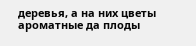деревья, а на них цветы ароматные да плоды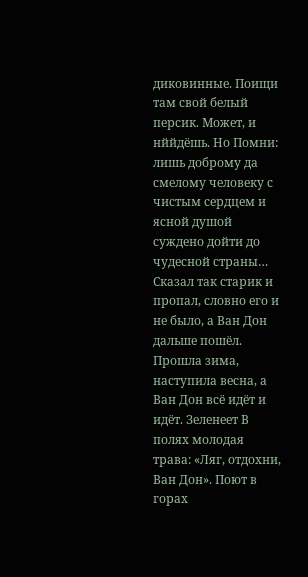диковинные. Поищи там свой белый персик. Может, и нййдёшь. Но Помни: лишь доброму да смелому человеку с чистым сердцем и ясной душой суждено дойти до чудесной страны…
Сказал так старик и пропал, словно его и не было, а Ван Дон дальше пошёл.
Прошла зима, наступила весна, а Ван Дон всё идёт и идёт. Зеленеет В полях молодая трава: «Ляг, отдохни, Ван Дон». Поют в горах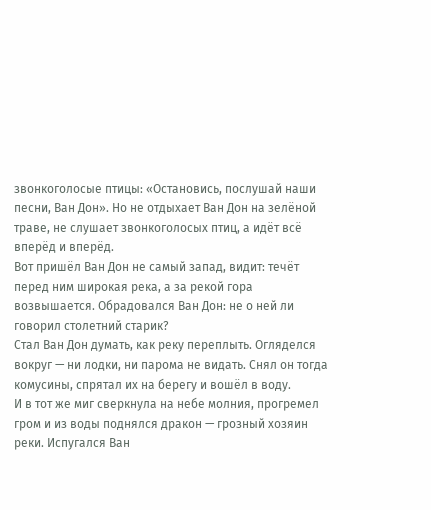звонкоголосые птицы: «Остановись, послушай наши песни, Ван Дон». Но не отдыхает Ван Дон на зелёной траве, не слушает звонкоголосых птиц, а идёт всё вперёд и вперёд.
Вот пришёл Ван Дон не самый запад, видит: течёт перед ним широкая река, а за рекой гора возвышается. Обрадовался Ван Дон: не о ней ли говорил столетний старик?
Стал Ван Дон думать, как реку переплыть. Огляделся вокруг — ни лодки, ни парома не видать. Снял он тогда комусины, спрятал их на берегу и вошёл в воду.
И в тот же миг сверкнула на небе молния, прогремел гром и из воды поднялся дракон — грозный хозяин реки. Испугался Ван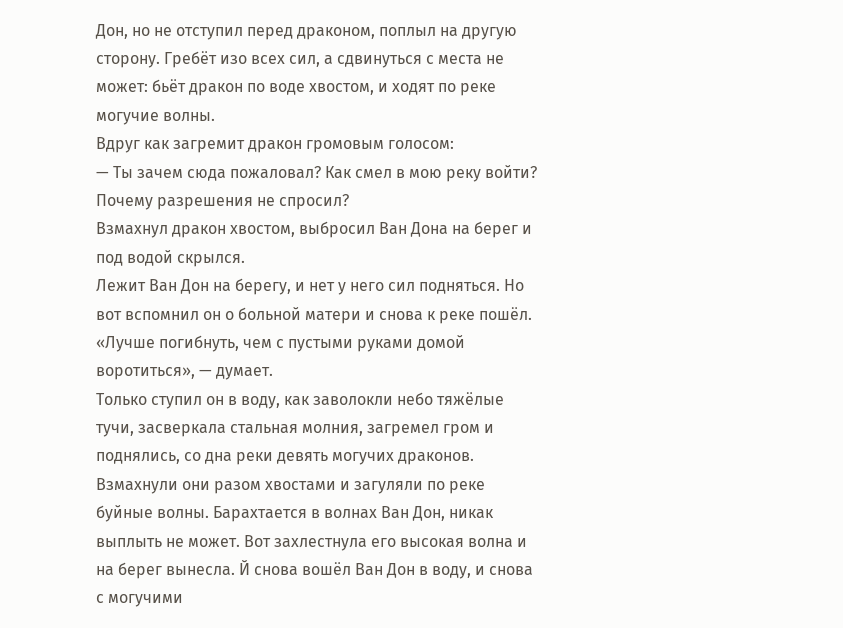Дон, но не отступил перед драконом, поплыл на другую сторону. Гребёт изо всех сил, а сдвинуться с места не может: бьёт дракон по воде хвостом, и ходят по реке могучие волны.
Вдруг как загремит дракон громовым голосом:
— Ты зачем сюда пожаловал? Как смел в мою реку войти? Почему разрешения не спросил?
Взмахнул дракон хвостом, выбросил Ван Дона на берег и под водой скрылся.
Лежит Ван Дон на берегу, и нет у него сил подняться. Но вот вспомнил он о больной матери и снова к реке пошёл. «Лучше погибнуть, чем с пустыми руками домой воротиться», — думает.
Только ступил он в воду, как заволокли небо тяжёлые тучи, засверкала стальная молния, загремел гром и поднялись, со дна реки девять могучих драконов. Взмахнули они разом хвостами и загуляли по реке буйные волны. Барахтается в волнах Ван Дон, никак выплыть не может. Вот захлестнула его высокая волна и на берег вынесла. Й снова вошёл Ван Дон в воду, и снова с могучими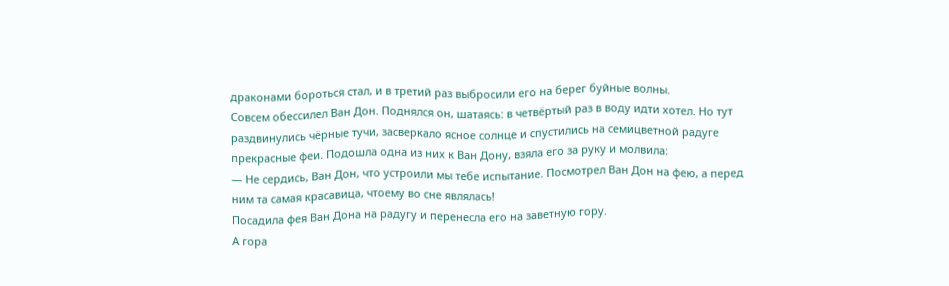драконами бороться стал, и в третий раз выбросили его на берег буйные волны.
Совсем обессилел Ван Дон. Поднялся он, шатаясь: в четвёртый раз в воду идти хотел. Но тут раздвинулись чёрные тучи, засверкало ясное солнце и спустились на семицветной радуге прекрасные феи. Подошла одна из них к Ван Дону, взяла его за руку и молвила:
— Не сердись, Ван Дон, что устроили мы тебе испытание. Посмотрел Ван Дон на фею, а перед ним та самая красавица, чтоему во сне являлась!
Посадила фея Ван Дона на радугу и перенесла его на заветную гору.
А гора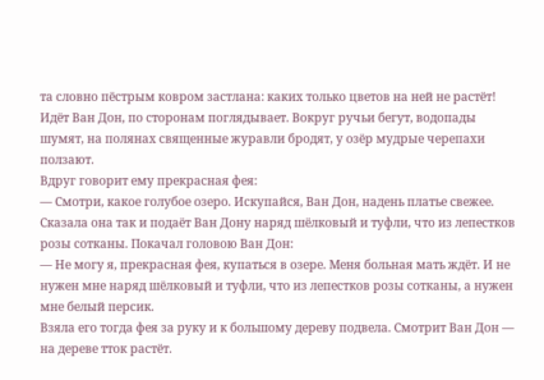та словно пёстрым ковром застлана: каких только цветов на ней не растёт!
Идёт Ван Дон, по сторонам поглядывает. Вокруг ручьи бегут, водопады шумят, на полянах священные журавли бродят, у озёр мудрые черепахи ползают.
Вдруг говорит ему прекрасная фея:
— Смотри, какое голубое озеро. Искупайся, Ван Дон, надень платье свежее.
Сказала она так и подаёт Ван Дону наряд шёлковый и туфли, что из лепестков розы сотканы. Покачал головою Ван Дон:
— Не могу я, прекрасная фея, купаться в озере. Меня больная мать ждёт. И не нужен мне наряд шёлковый и туфли, что из лепестков розы сотканы, а нужен мне белый персик.
Взяла его тогда фея за руку и к большому дереву подвела. Смотрит Ван Дон — на дереве тток растёт.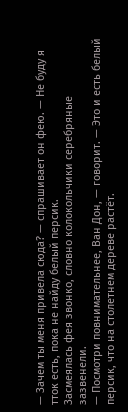— Зачем ты меня привела сюда? — спрашивает он фею. — Не буду я тток есть, пока не найду белый персик.
Засмеялась фея звонко, словно колокольчики серебряные зазвенели.
— Посмотри повнимательнее, Ван Дон, — говорит. — Это и есть белый персик, что на столетнем дереве растёт.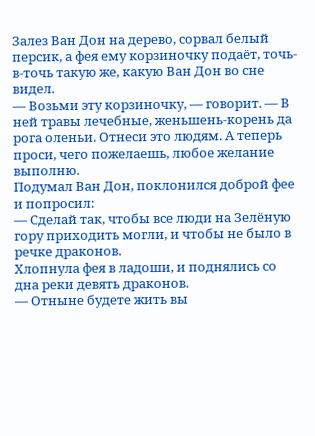Залез Ван Дон на дерево, сорвал белый персик, а фея ему корзиночку подаёт, точь-в-точь такую же, какую Ван Дон во сне видел.
— Возьми эту корзиночку, — говорит. — В ней травы лечебные, женьшень-корень да рога оленьи. Отнеси это людям. А теперь проси, чего пожелаешь, любое желание выполню.
Подумал Ван Дон, поклонился доброй фее и попросил:
— Сделай так, чтобы все люди на Зелёную гору приходить могли, и чтобы не было в речке драконов.
Хлопнула фея в ладоши, и поднялись со дна реки девять драконов.
— Отныне будете жить вы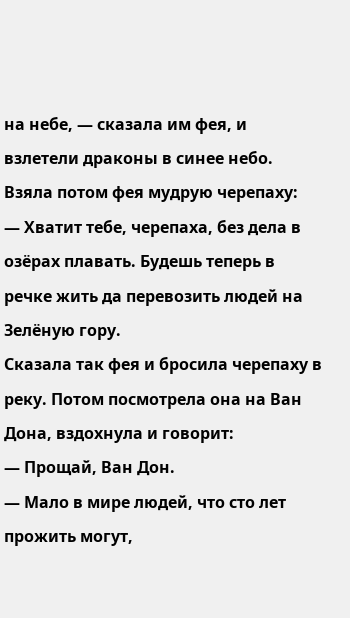на небе, — сказала им фея, и взлетели драконы в синее небо.
Взяла потом фея мудрую черепаху:
— Хватит тебе, черепаха, без дела в озёрах плавать. Будешь теперь в речке жить да перевозить людей на Зелёную гору.
Сказала так фея и бросила черепаху в реку. Потом посмотрела она на Ван Дона, вздохнула и говорит:
— Прощай, Ван Дон.
— Мало в мире людей, что сто лет прожить могут,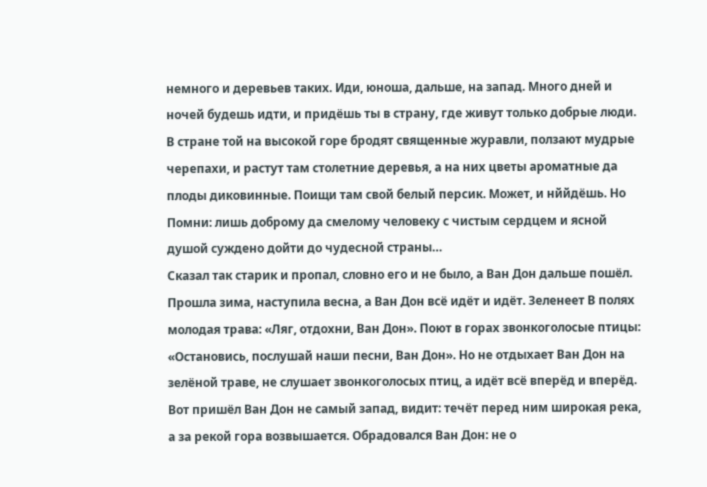немного и деревьев таких. Иди, юноша, дальше, на запад. Много дней и ночей будешь идти, и придёшь ты в страну, где живут только добрые люди. В стране той на высокой горе бродят священные журавли, ползают мудрые черепахи, и растут там столетние деревья, а на них цветы ароматные да плоды диковинные. Поищи там свой белый персик. Может, и нййдёшь. Но Помни: лишь доброму да смелому человеку с чистым сердцем и ясной душой суждено дойти до чудесной страны…
Сказал так старик и пропал, словно его и не было, а Ван Дон дальше пошёл.
Прошла зима, наступила весна, а Ван Дон всё идёт и идёт. Зеленеет В полях молодая трава: «Ляг, отдохни, Ван Дон». Поют в горах звонкоголосые птицы: «Остановись, послушай наши песни, Ван Дон». Но не отдыхает Ван Дон на зелёной траве, не слушает звонкоголосых птиц, а идёт всё вперёд и вперёд.
Вот пришёл Ван Дон не самый запад, видит: течёт перед ним широкая река, а за рекой гора возвышается. Обрадовался Ван Дон: не о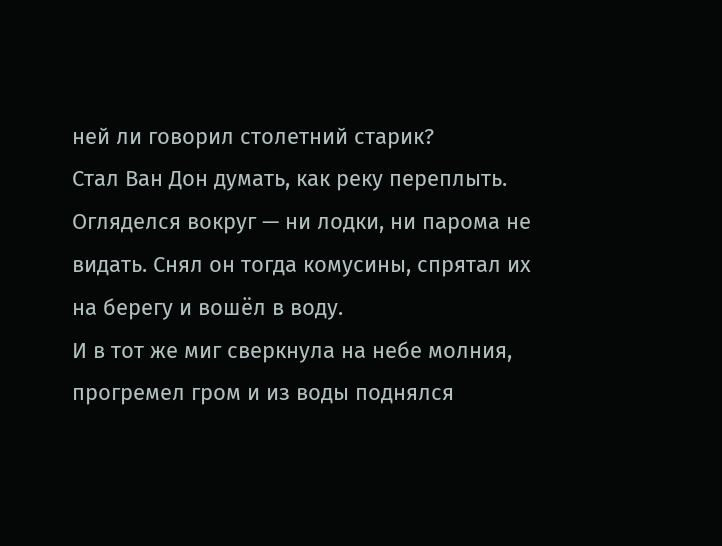ней ли говорил столетний старик?
Стал Ван Дон думать, как реку переплыть. Огляделся вокруг — ни лодки, ни парома не видать. Снял он тогда комусины, спрятал их на берегу и вошёл в воду.
И в тот же миг сверкнула на небе молния, прогремел гром и из воды поднялся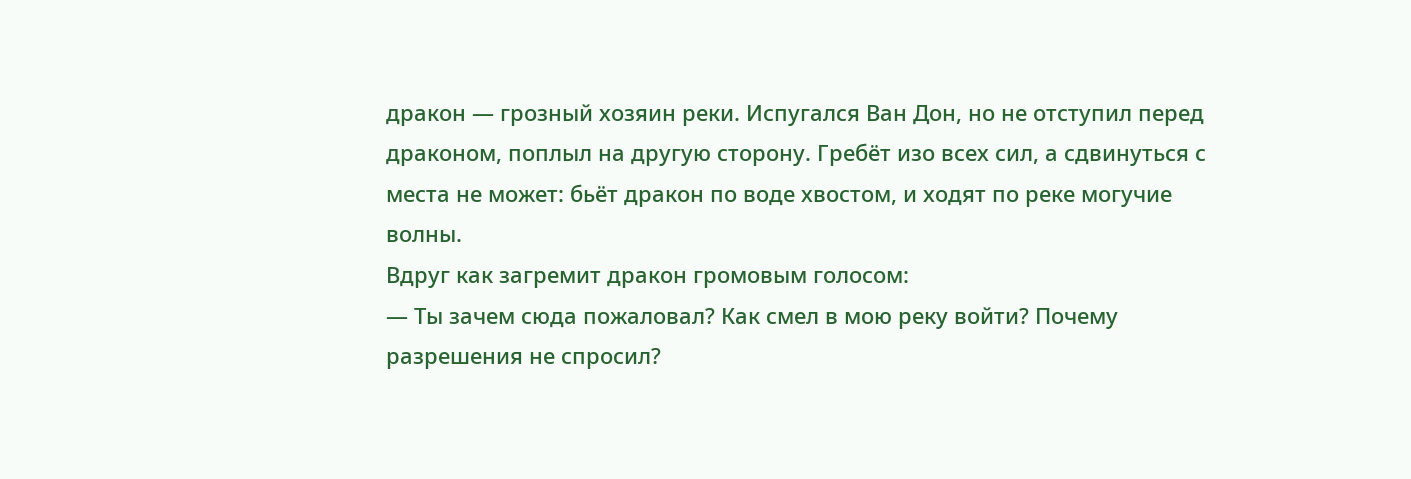дракон — грозный хозяин реки. Испугался Ван Дон, но не отступил перед драконом, поплыл на другую сторону. Гребёт изо всех сил, а сдвинуться с места не может: бьёт дракон по воде хвостом, и ходят по реке могучие волны.
Вдруг как загремит дракон громовым голосом:
— Ты зачем сюда пожаловал? Как смел в мою реку войти? Почему разрешения не спросил?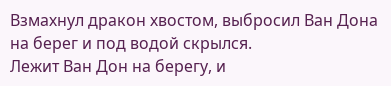Взмахнул дракон хвостом, выбросил Ван Дона на берег и под водой скрылся.
Лежит Ван Дон на берегу, и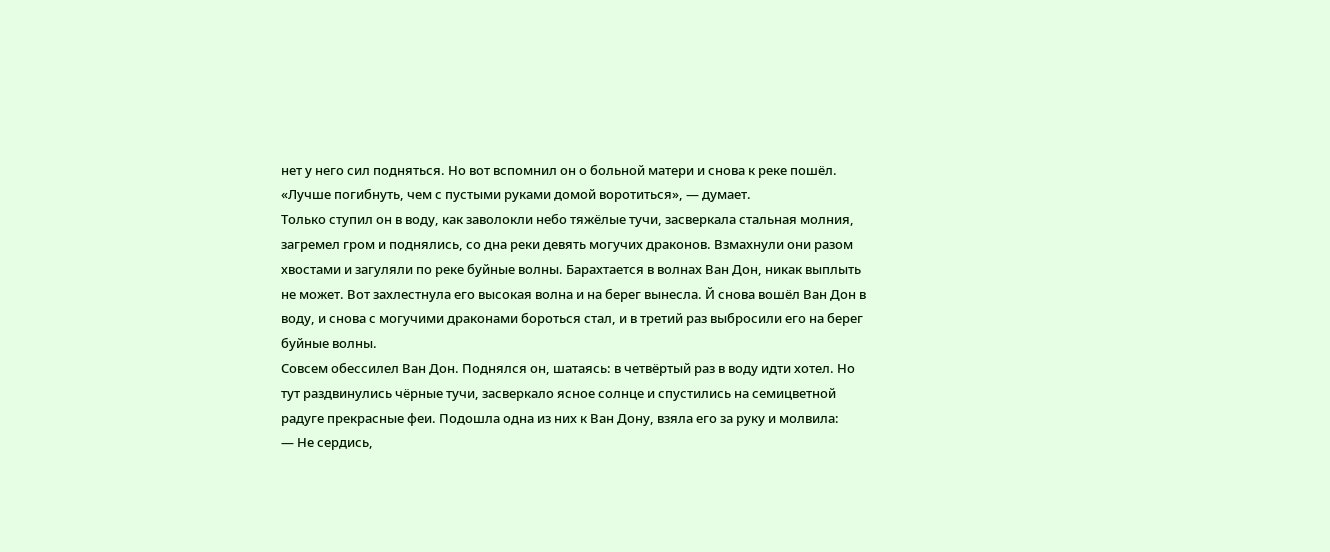нет у него сил подняться. Но вот вспомнил он о больной матери и снова к реке пошёл. «Лучше погибнуть, чем с пустыми руками домой воротиться», — думает.
Только ступил он в воду, как заволокли небо тяжёлые тучи, засверкала стальная молния, загремел гром и поднялись, со дна реки девять могучих драконов. Взмахнули они разом хвостами и загуляли по реке буйные волны. Барахтается в волнах Ван Дон, никак выплыть не может. Вот захлестнула его высокая волна и на берег вынесла. Й снова вошёл Ван Дон в воду, и снова с могучими драконами бороться стал, и в третий раз выбросили его на берег буйные волны.
Совсем обессилел Ван Дон. Поднялся он, шатаясь: в четвёртый раз в воду идти хотел. Но тут раздвинулись чёрные тучи, засверкало ясное солнце и спустились на семицветной радуге прекрасные феи. Подошла одна из них к Ван Дону, взяла его за руку и молвила:
— Не сердись,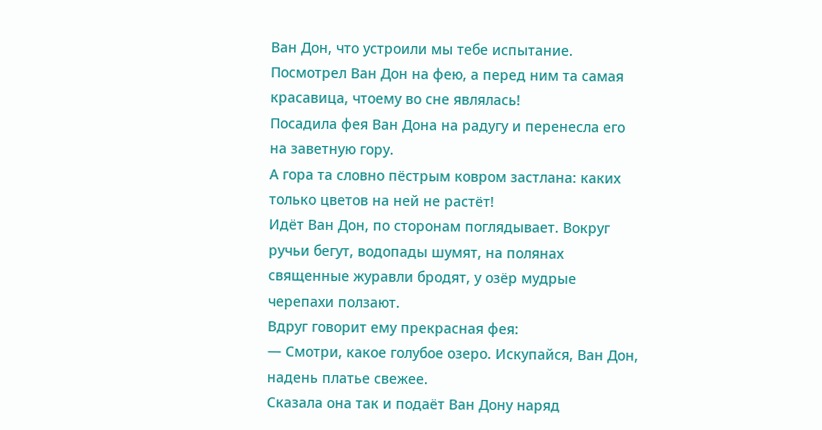Ван Дон, что устроили мы тебе испытание. Посмотрел Ван Дон на фею, а перед ним та самая красавица, чтоему во сне являлась!
Посадила фея Ван Дона на радугу и перенесла его на заветную гору.
А гора та словно пёстрым ковром застлана: каких только цветов на ней не растёт!
Идёт Ван Дон, по сторонам поглядывает. Вокруг ручьи бегут, водопады шумят, на полянах священные журавли бродят, у озёр мудрые черепахи ползают.
Вдруг говорит ему прекрасная фея:
— Смотри, какое голубое озеро. Искупайся, Ван Дон, надень платье свежее.
Сказала она так и подаёт Ван Дону наряд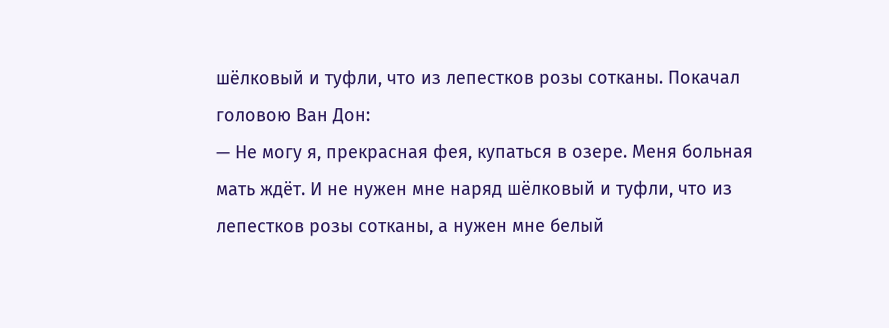шёлковый и туфли, что из лепестков розы сотканы. Покачал головою Ван Дон:
— Не могу я, прекрасная фея, купаться в озере. Меня больная мать ждёт. И не нужен мне наряд шёлковый и туфли, что из лепестков розы сотканы, а нужен мне белый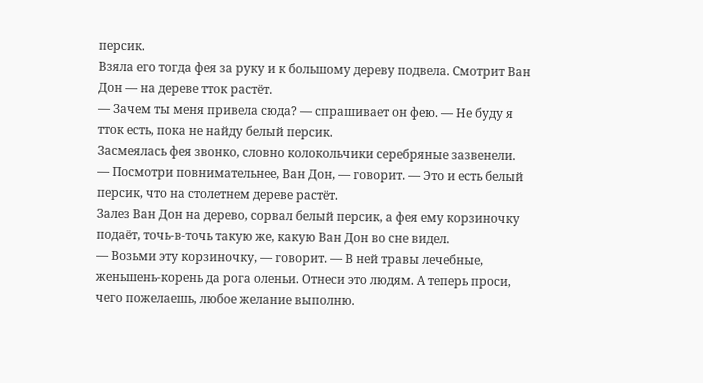персик.
Взяла его тогда фея за руку и к большому дереву подвела. Смотрит Ван Дон — на дереве тток растёт.
— Зачем ты меня привела сюда? — спрашивает он фею. — Не буду я тток есть, пока не найду белый персик.
Засмеялась фея звонко, словно колокольчики серебряные зазвенели.
— Посмотри повнимательнее, Ван Дон, — говорит. — Это и есть белый персик, что на столетнем дереве растёт.
Залез Ван Дон на дерево, сорвал белый персик, а фея ему корзиночку подаёт, точь-в-точь такую же, какую Ван Дон во сне видел.
— Возьми эту корзиночку, — говорит. — В ней травы лечебные, женьшень-корень да рога оленьи. Отнеси это людям. А теперь проси, чего пожелаешь, любое желание выполню.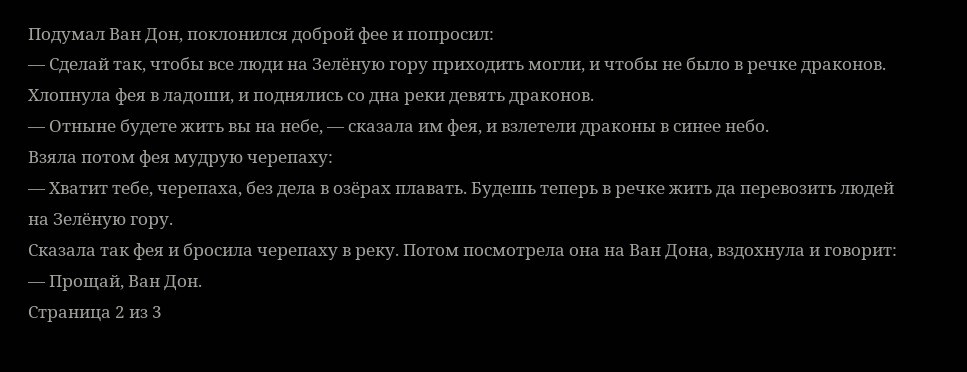Подумал Ван Дон, поклонился доброй фее и попросил:
— Сделай так, чтобы все люди на Зелёную гору приходить могли, и чтобы не было в речке драконов.
Хлопнула фея в ладоши, и поднялись со дна реки девять драконов.
— Отныне будете жить вы на небе, — сказала им фея, и взлетели драконы в синее небо.
Взяла потом фея мудрую черепаху:
— Хватит тебе, черепаха, без дела в озёрах плавать. Будешь теперь в речке жить да перевозить людей на Зелёную гору.
Сказала так фея и бросила черепаху в реку. Потом посмотрела она на Ван Дона, вздохнула и говорит:
— Прощай, Ван Дон.
Страница 2 из 3